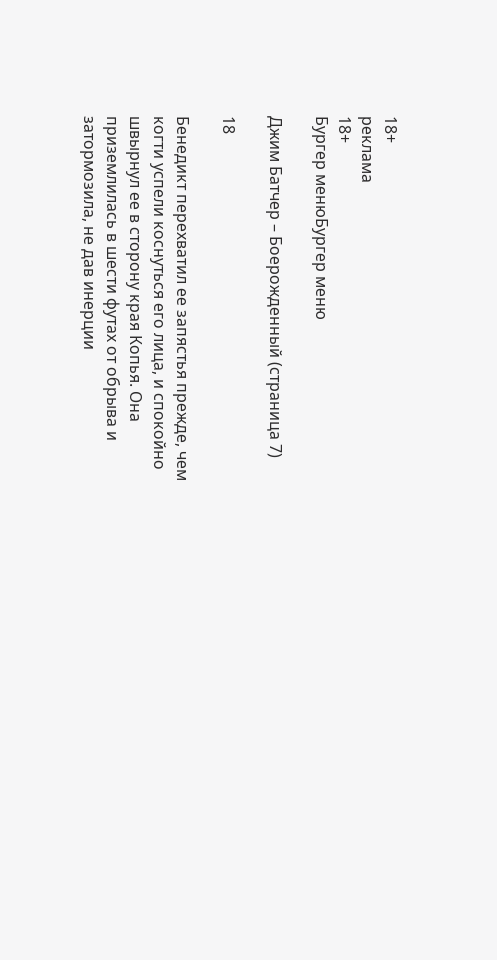18+
реклама
18+
Бургер менюБургер меню

Джим Батчер – Боерожденный (страница 7)

18

Бенедикт перехватил ее запястья прежде, чем когти успели коснуться его лица, и спокойно швырнул ее в сторону края Копья. Она приземлилась в шести футах от обрыва и затормозила, не дав инерции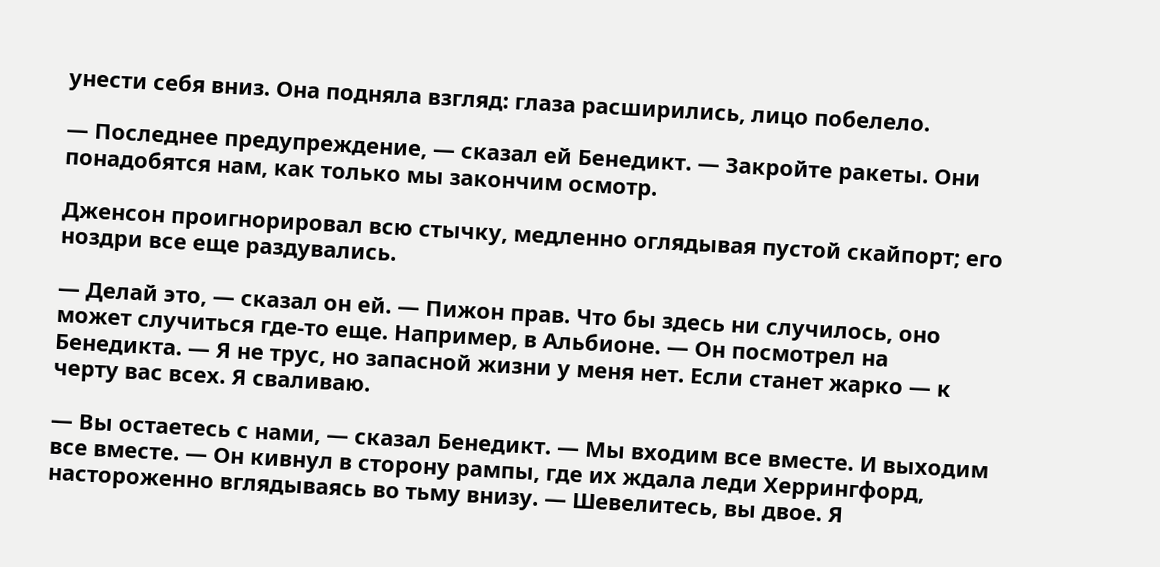унести себя вниз. Она подняла взгляд: глаза расширились, лицо побелело.

— Последнее предупреждение, — сказал ей Бенедикт. — Закройте ракеты. Они понадобятся нам, как только мы закончим осмотр.

Дженсон проигнорировал всю стычку, медленно оглядывая пустой скайпорт; его ноздри все еще раздувались.

— Делай это, — сказал он ей. — Пижон прав. Что бы здесь ни случилось, оно может случиться где-то еще. Например, в Альбионе. — Он посмотрел на Бенедикта. — Я не трус, но запасной жизни у меня нет. Если станет жарко — к черту вас всех. Я сваливаю.

— Вы остаетесь с нами, — сказал Бенедикт. — Мы входим все вместе. И выходим все вместе. — Он кивнул в сторону рампы, где их ждала леди Херрингфорд, настороженно вглядываясь во тьму внизу. — Шевелитесь, вы двое. Я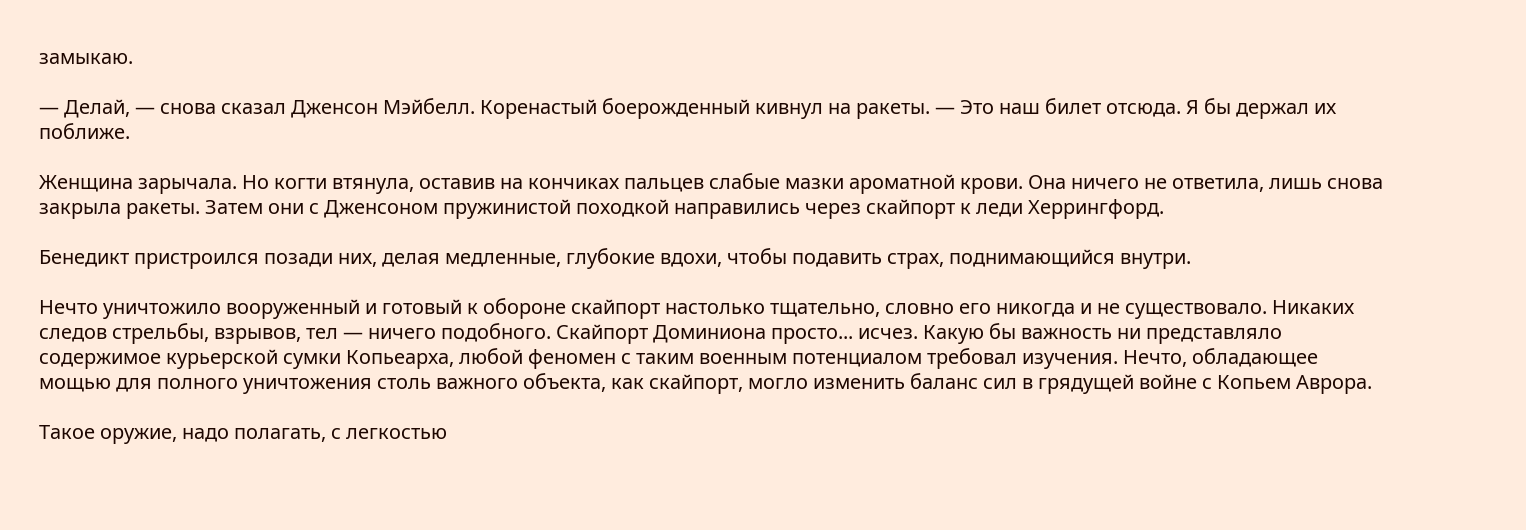замыкаю.

— Делай, — снова сказал Дженсон Мэйбелл. Коренастый боерожденный кивнул на ракеты. — Это наш билет отсюда. Я бы держал их поближе.

Женщина зарычала. Но когти втянула, оставив на кончиках пальцев слабые мазки ароматной крови. Она ничего не ответила, лишь снова закрыла ракеты. Затем они с Дженсоном пружинистой походкой направились через скайпорт к леди Херрингфорд.

Бенедикт пристроился позади них, делая медленные, глубокие вдохи, чтобы подавить страх, поднимающийся внутри.

Нечто уничтожило вооруженный и готовый к обороне скайпорт настолько тщательно, словно его никогда и не существовало. Никаких следов стрельбы, взрывов, тел — ничего подобного. Скайпорт Доминиона просто... исчез. Какую бы важность ни представляло содержимое курьерской сумки Копьеарха, любой феномен с таким военным потенциалом требовал изучения. Нечто, обладающее мощью для полного уничтожения столь важного объекта, как скайпорт, могло изменить баланс сил в грядущей войне с Копьем Аврора.

Такое оружие, надо полагать, с легкостью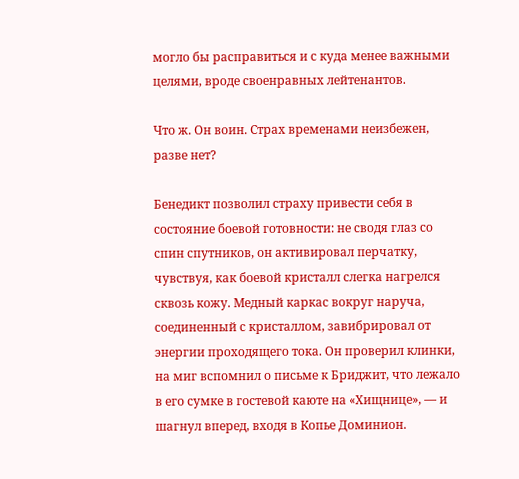могло бы расправиться и с куда менее важными целями, вроде своенравных лейтенантов.

Что ж. Он воин. Страх временами неизбежен, разве нет?

Бенедикт позволил страху привести себя в состояние боевой готовности: не сводя глаз со спин спутников, он активировал перчатку, чувствуя, как боевой кристалл слегка нагрелся сквозь кожу. Медный каркас вокруг наруча, соединенный с кристаллом, завибрировал от энергии проходящего тока. Он проверил клинки, на миг вспомнил о письме к Бриджит, что лежало в его сумке в гостевой каюте на «Хищнице», — и шагнул вперед, входя в Копье Доминион.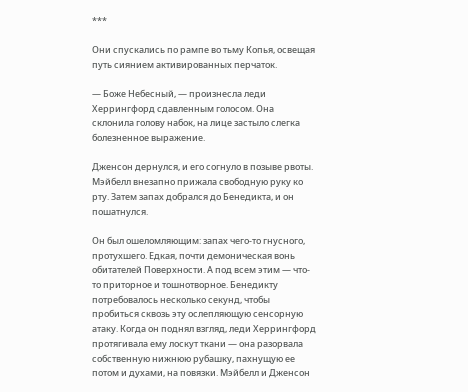***

Они спускались по рампе во тьму Копья, освещая путь сиянием активированных перчаток.

— Боже Небесный, — произнесла леди Херрингфорд сдавленным голосом. Она склонила голову набок, на лице застыло слегка болезненное выражение.

Дженсон дернулся, и его согнуло в позыве рвоты. Мэйбелл внезапно прижала свободную руку ко рту. Затем запах добрался до Бенедикта, и он пошатнулся.

Он был ошеломляющим: запах чего-то гнусного, протухшего. Едкая, почти демоническая вонь обитателей Поверхности. А под всем этим — что-то приторное и тошнотворное. Бенедикту потребовалось несколько секунд, чтобы пробиться сквозь эту ослепляющую сенсорную атаку. Когда он поднял взгляд, леди Херрингфорд протягивала ему лоскут ткани — она разорвала собственную нижнюю рубашку, пахнущую ее потом и духами, на повязки. Мэйбелл и Дженсон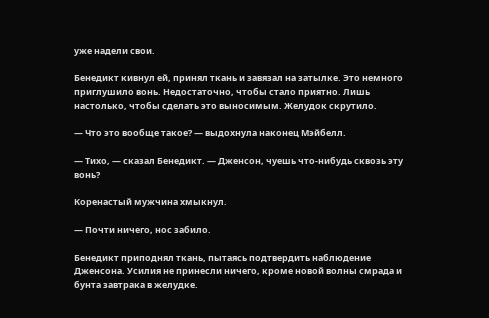уже надели свои.

Бенедикт кивнул ей, принял ткань и завязал на затылке. Это немного приглушило вонь. Недостаточно, чтобы стало приятно. Лишь настолько, чтобы сделать это выносимым. Желудок скрутило.

— Что это вообще такое? — выдохнула наконец Мэйбелл.

— Тихо, — сказал Бенедикт. — Дженсон, чуешь что-нибудь сквозь эту вонь?

Коренастый мужчина хмыкнул.

— Почти ничего, нос забило.

Бенедикт приподнял ткань, пытаясь подтвердить наблюдение Дженсона. Усилия не принесли ничего, кроме новой волны смрада и бунта завтрака в желудке.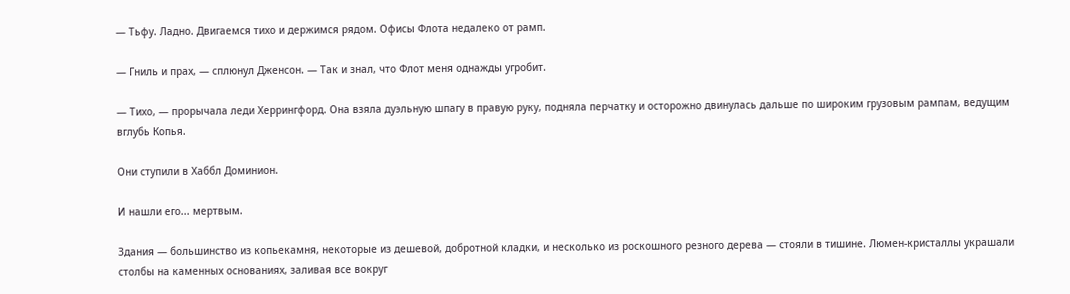— Тьфу. Ладно. Двигаемся тихо и держимся рядом. Офисы Флота недалеко от рамп.

— Гниль и прах, — сплюнул Дженсон. — Так и знал, что Флот меня однажды угробит.

— Тихо, — прорычала леди Херрингфорд. Она взяла дуэльную шпагу в правую руку, подняла перчатку и осторожно двинулась дальше по широким грузовым рампам, ведущим вглубь Копья.

Они ступили в Хаббл Доминион.

И нашли его... мертвым.

Здания — большинство из копьекамня, некоторые из дешевой, добротной кладки, и несколько из роскошного резного дерева — стояли в тишине. Люмен-кристаллы украшали столбы на каменных основаниях, заливая все вокруг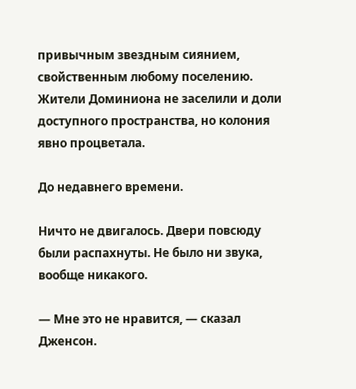привычным звездным сиянием, свойственным любому поселению. Жители Доминиона не заселили и доли доступного пространства, но колония явно процветала.

До недавнего времени.

Ничто не двигалось. Двери повсюду были распахнуты. Не было ни звука, вообще никакого.

— Мне это не нравится, — сказал Дженсон.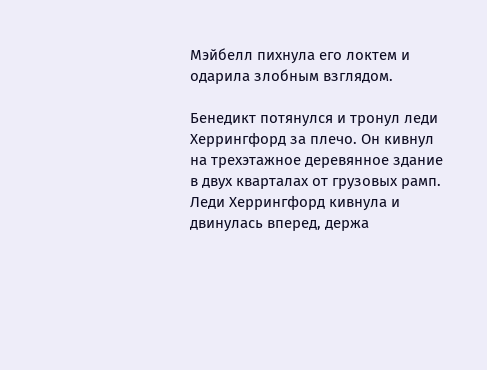Мэйбелл пихнула его локтем и одарила злобным взглядом.

Бенедикт потянулся и тронул леди Херрингфорд за плечо. Он кивнул на трехэтажное деревянное здание в двух кварталах от грузовых рамп. Леди Херрингфорд кивнула и двинулась вперед, держа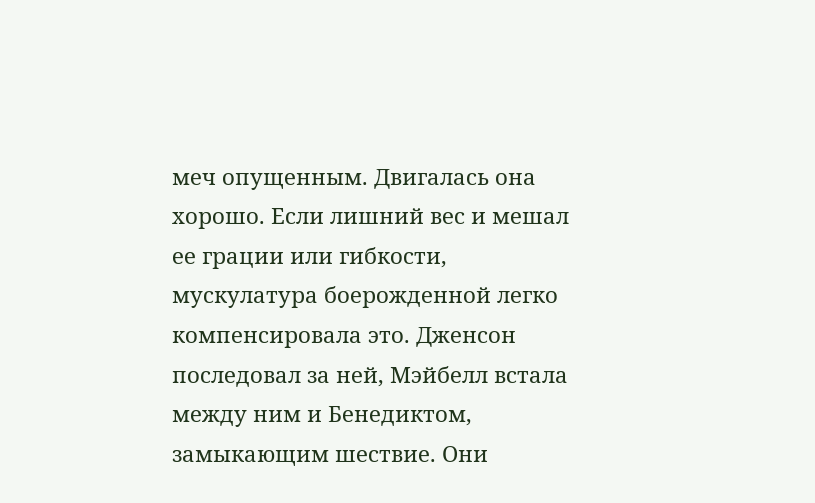меч опущенным. Двигалась она хорошо. Если лишний вес и мешал ее грации или гибкости, мускулатура боерожденной легко компенсировала это. Дженсон последовал за ней, Мэйбелл встала между ним и Бенедиктом, замыкающим шествие. Они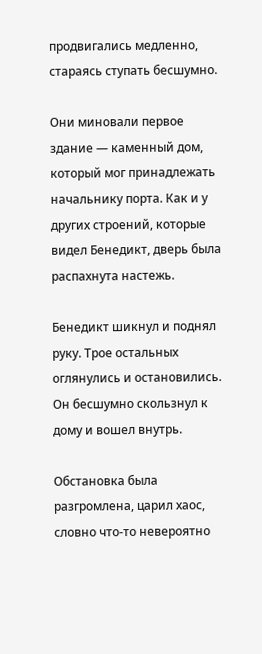продвигались медленно, стараясь ступать бесшумно.

Они миновали первое здание — каменный дом, который мог принадлежать начальнику порта. Как и у других строений, которые видел Бенедикт, дверь была распахнута настежь.

Бенедикт шикнул и поднял руку. Трое остальных оглянулись и остановились. Он бесшумно скользнул к дому и вошел внутрь.

Обстановка была разгромлена, царил хаос, словно что-то невероятно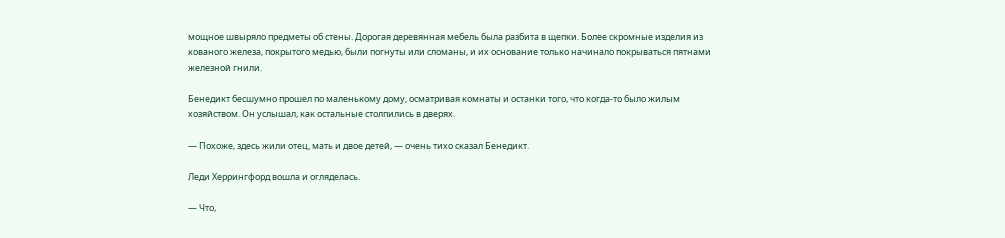мощное швыряло предметы об стены. Дорогая деревянная мебель была разбита в щепки. Более скромные изделия из кованого железа, покрытого медью, были погнуты или сломаны, и их основание только начинало покрываться пятнами железной гнили.

Бенедикт бесшумно прошел по маленькому дому, осматривая комнаты и останки того, что когда-то было жилым хозяйством. Он услышал, как остальные столпились в дверях.

— Похоже, здесь жили отец, мать и двое детей, — очень тихо сказал Бенедикт.

Леди Херрингфорд вошла и огляделась.

— Что,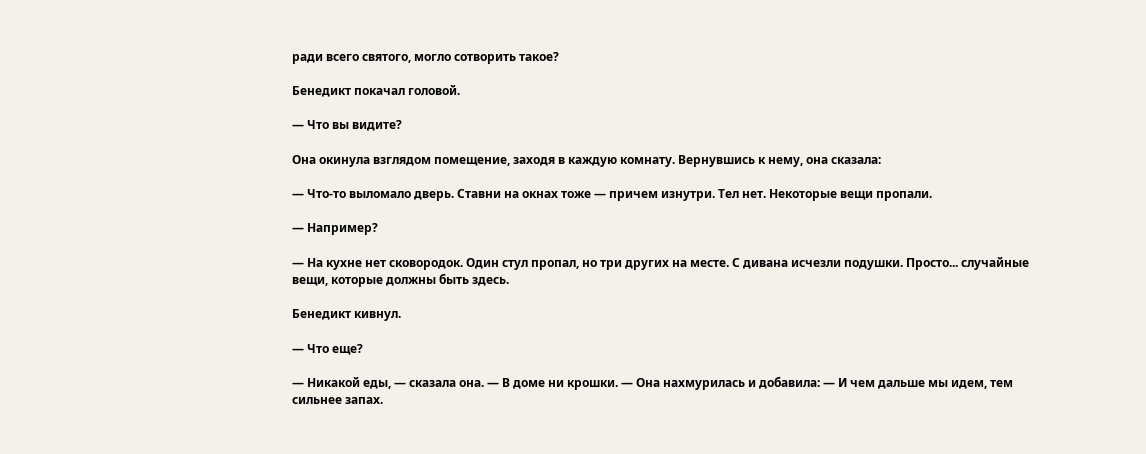ради всего святого, могло сотворить такое?

Бенедикт покачал головой.

— Что вы видите?

Она окинула взглядом помещение, заходя в каждую комнату. Вернувшись к нему, она сказала:

— Что-то выломало дверь. Ставни на окнах тоже — причем изнутри. Тел нет. Некоторые вещи пропали.

— Например?

— На кухне нет сковородок. Один стул пропал, но три других на месте. С дивана исчезли подушки. Просто... случайные вещи, которые должны быть здесь.

Бенедикт кивнул.

— Что еще?

— Никакой еды, — сказала она. — В доме ни крошки. — Она нахмурилась и добавила: — И чем дальше мы идем, тем сильнее запах.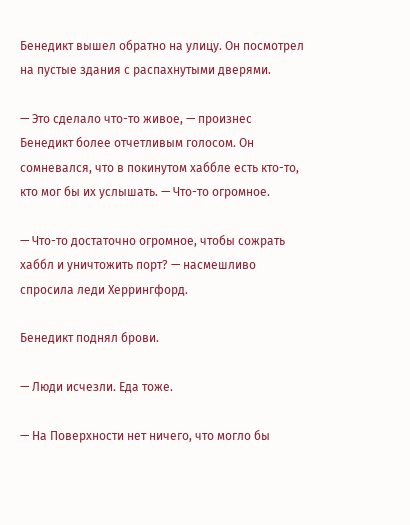Бенедикт вышел обратно на улицу. Он посмотрел на пустые здания с распахнутыми дверями.

— Это сделало что-то живое, — произнес Бенедикт более отчетливым голосом. Он сомневался, что в покинутом хаббле есть кто-то, кто мог бы их услышать. — Что-то огромное.

— Что-то достаточно огромное, чтобы сожрать хаббл и уничтожить порт? — насмешливо спросила леди Херрингфорд.

Бенедикт поднял брови.

— Люди исчезли. Еда тоже.

— На Поверхности нет ничего, что могло бы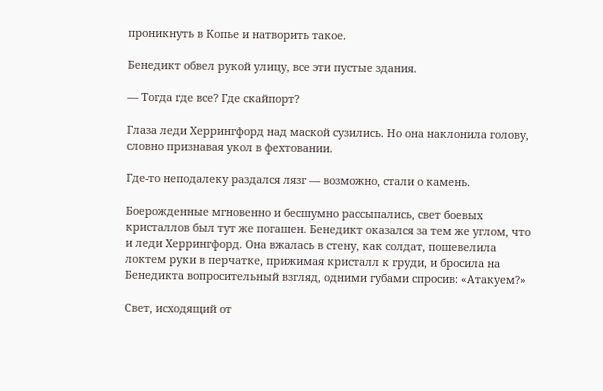проникнуть в Копье и натворить такое.

Бенедикт обвел рукой улицу, все эти пустые здания.

— Тогда где все? Где скайпорт?

Глаза леди Херрингфорд над маской сузились. Но она наклонила голову, словно признавая укол в фехтовании.

Где-то неподалеку раздался лязг — возможно, стали о камень.

Боерожденные мгновенно и бесшумно рассыпались, свет боевых кристаллов был тут же погашен. Бенедикт оказался за тем же углом, что и леди Херрингфорд. Она вжалась в стену, как солдат, пошевелила локтем руки в перчатке, прижимая кристалл к груди, и бросила на Бенедикта вопросительный взгляд, одними губами спросив: «Атакуем?»

Свет, исходящий от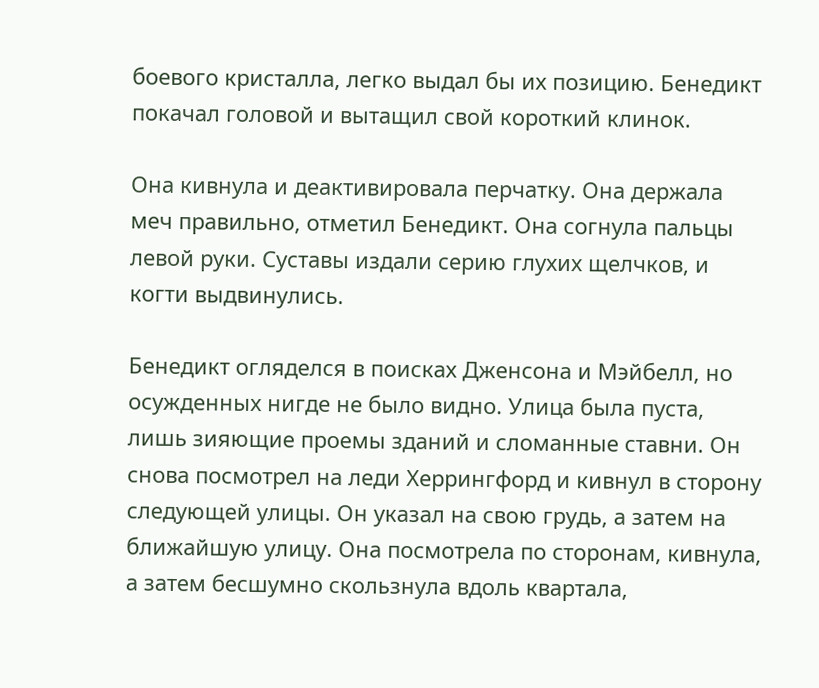боевого кристалла, легко выдал бы их позицию. Бенедикт покачал головой и вытащил свой короткий клинок.

Она кивнула и деактивировала перчатку. Она держала меч правильно, отметил Бенедикт. Она согнула пальцы левой руки. Суставы издали серию глухих щелчков, и когти выдвинулись.

Бенедикт огляделся в поисках Дженсона и Мэйбелл, но осужденных нигде не было видно. Улица была пуста, лишь зияющие проемы зданий и сломанные ставни. Он снова посмотрел на леди Херрингфорд и кивнул в сторону следующей улицы. Он указал на свою грудь, а затем на ближайшую улицу. Она посмотрела по сторонам, кивнула, а затем бесшумно скользнула вдоль квартала,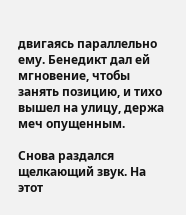двигаясь параллельно ему. Бенедикт дал ей мгновение, чтобы занять позицию, и тихо вышел на улицу, держа меч опущенным.

Снова раздался щелкающий звук. На этот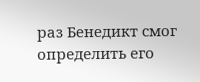раз Бенедикт смог определить его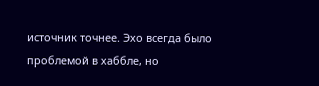источник точнее. Эхо всегда было проблемой в хаббле, но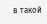в такой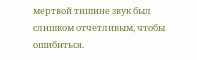мертвой тишине звук был слишком отчетливым, чтобы ошибиться.